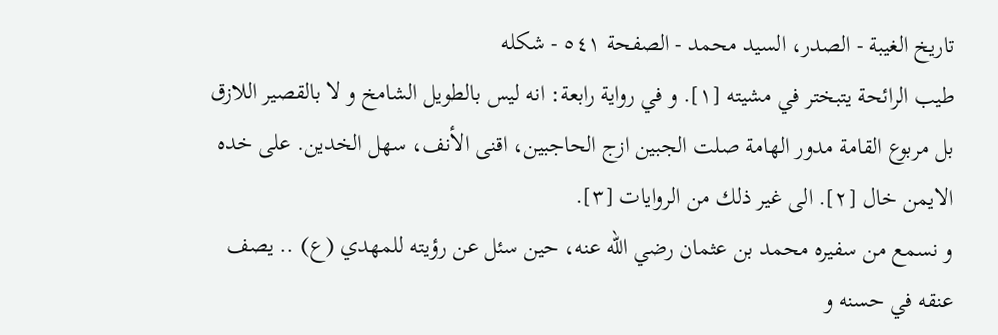تاريخ الغيبة - الصدر، السيد محمد - الصفحة ٥٤١ - شكله
طيب الرائحة يتبختر في مشيته [١]. و في رواية رابعة: انه ليس بالطويل الشامخ و لا بالقصير اللازق بل مربوع القامة مدور الهامة صلت الجبين ازج الحاجبين، اقنى الأنف، سهل الخدين. على خده الايمن خال [٢]. الى غير ذلك من الروايات [٣].
و نسمع من سفيره محمد بن عثمان رضي اللّه عنه، حين سئل عن رؤيته للمهدي (ع) .. يصف عنقه في حسنه و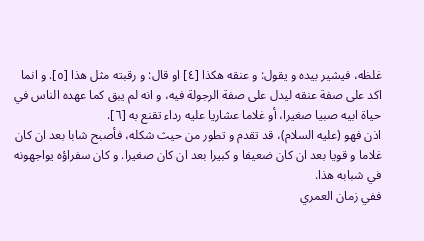غلظه، فيشير بيده و يقول: و عنقه هكذا [٤] او قال: و رقبته مثل هذا [٥]. و انما اكد على صفة عنقه ليدل على صفة الرجولة فيه، و انه لم يبق كما عهده الناس في حياة ابيه صبيا صغيرا، أو غلاما عشاريا عليه رداء تقنع به [٦].
اذن فهو (عليه السلام)، قد تقدم و تطور من حيث شكله، فأصبح شابا بعد ان كان غلاما و قويا بعد ان كان ضعيفا و كبيرا بعد ان كان صغيرا. و كان سفراؤه يواجهونه في شبابه هذا.
ففي زمان العمري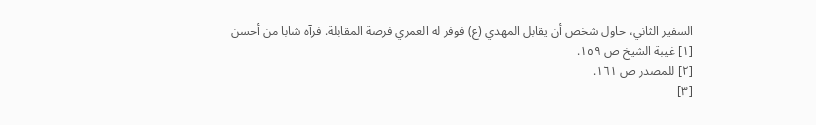السفير الثاني، حاول شخص أن يقابل المهدي (ع) فوفر له العمري فرصة المقابلة. فرآه شابا من أحسن
[١] غيبة الشيخ ص ١٥٩.
[٢] للمصدر ص ١٦١.
[٣]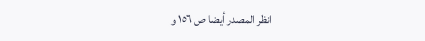انظر المصدر أيضا ص ١٥٦ و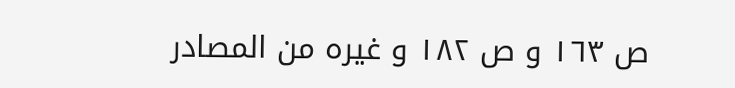ص ١٦٣ و ص ١٨٢ و غيره من المصادر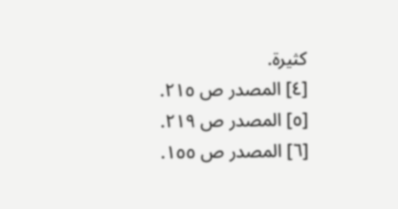كثيرة.
[٤] المصدر ص ٢١٥.
[٥] المصدر ص ٢١٩.
[٦] المصدر ص ١٥٥.